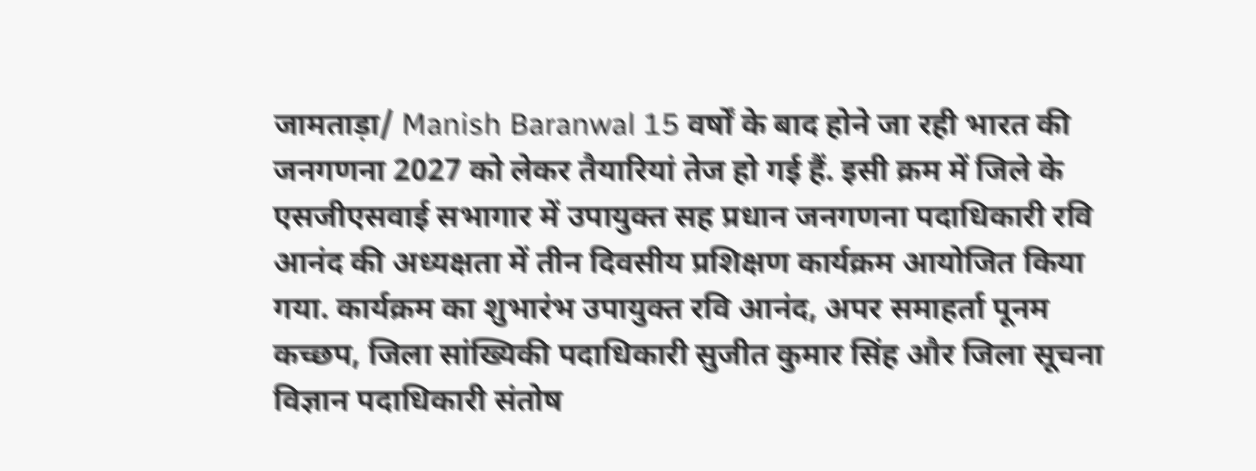जामताड़ा/ Manish Baranwal 15 वर्षों के बाद होने जा रही भारत की जनगणना 2027 को लेकर तैयारियां तेज हो गई हैं. इसी क्रम में जिले के एसजीएसवाई सभागार में उपायुक्त सह प्रधान जनगणना पदाधिकारी रवि आनंद की अध्यक्षता में तीन दिवसीय प्रशिक्षण कार्यक्रम आयोजित किया गया. कार्यक्रम का शुभारंभ उपायुक्त रवि आनंद, अपर समाहर्ता पूनम कच्छप, जिला सांख्यिकी पदाधिकारी सुजीत कुमार सिंह और जिला सूचना विज्ञान पदाधिकारी संतोष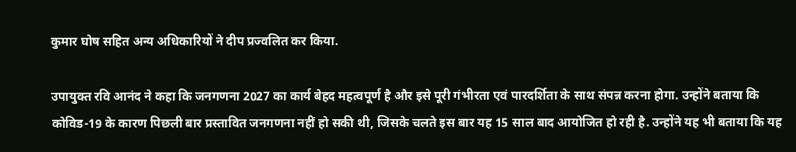कुमार घोष सहित अन्य अधिकारियों ने दीप प्रज्वलित कर किया.

उपायुक्त रवि आनंद ने कहा कि जनगणना 2027 का कार्य बेहद महत्वपूर्ण है और इसे पूरी गंभीरता एवं पारदर्शिता के साथ संपन्न करना होगा. उन्होंने बताया कि कोविड-19 के कारण पिछली बार प्रस्तावित जनगणना नहीं हो सकी थी, जिसके चलते इस बार यह 15 साल बाद आयोजित हो रही है. उन्होंने यह भी बताया कि यह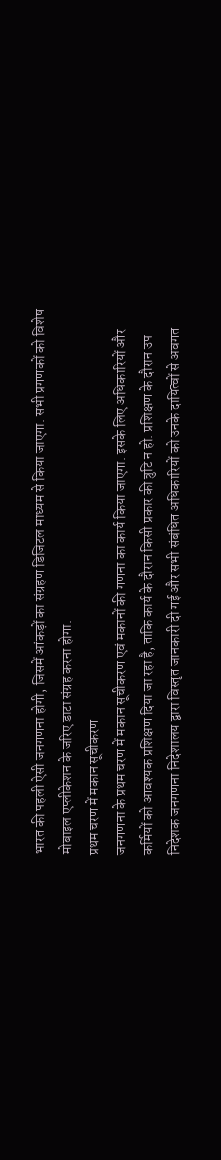भारत की पहली ऐसी जनगणना होगी, जिसमें आंकड़ों का संग्रहण डिजिटल माध्यम से किया जाएगा. सभी प्रगणकों को विशेष मोबाइल एप्लीकेशन के जरिए डाटा संग्रह करना होगा.
प्रथम चरण में मकान सूचीकरण
जनगणना के प्रथम चरण में मकान सूचीकरण एवं मकानों की गणना का कार्य किया जाएगा. इसके लिए अधिकारियों और कर्मियों को आवश्यक प्रशिक्षण दिया जा रहा है, ताकि कार्य के दौरान किसी प्रकार की त्रुटि न हो. प्रशिक्षण के दौरान उप निदेशक जनगणना निदेशालय द्वारा विस्तृत जानकारी दी गई और सभी संबंधित अधिकारियों को उनके दायित्वों से अवगत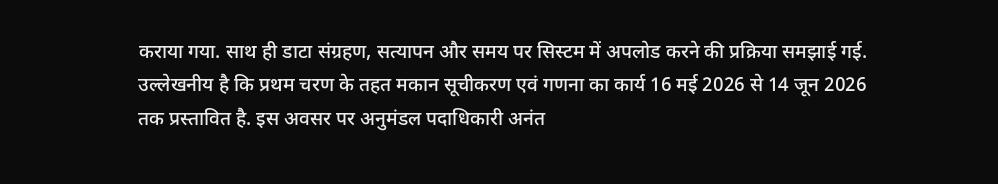कराया गया. साथ ही डाटा संग्रहण, सत्यापन और समय पर सिस्टम में अपलोड करने की प्रक्रिया समझाई गई.
उल्लेखनीय है कि प्रथम चरण के तहत मकान सूचीकरण एवं गणना का कार्य 16 मई 2026 से 14 जून 2026 तक प्रस्तावित है. इस अवसर पर अनुमंडल पदाधिकारी अनंत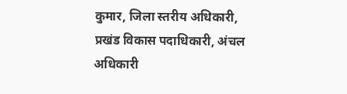कुमार, जिला स्तरीय अधिकारी, प्रखंड विकास पदाधिकारी, अंचल अधिकारी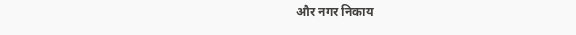और नगर निकाय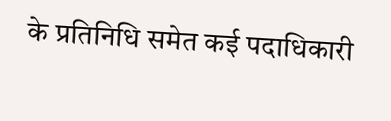के प्रतिनिधि समेत कई पदाधिकारी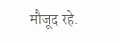मौजूद रहे.